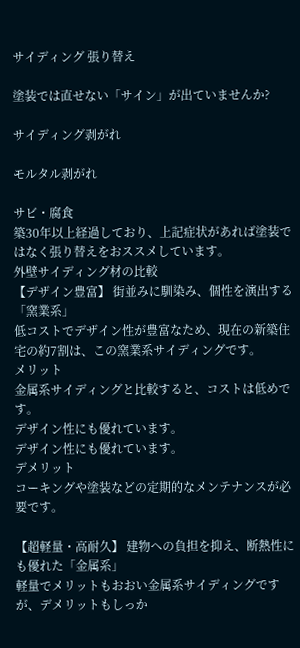サイディング 張り替え

塗装では直せない「サイン」が出ていませんか?

サイディング剥がれ

モルタル剥がれ

サビ・腐食
築30年以上経過しており、上記症状があれば塗装ではなく張り替えをおススメしています。
外壁サイディング材の比較
【デザイン豊富】 街並みに馴染み、個性を演出する「窯業系」
低コストでデザイン性が豊富なため、現在の新築住宅の約7割は、この窯業系サイディングです。
メリット
金属系サイディングと比較すると、コストは低めです。
デザイン性にも優れています。
デザイン性にも優れています。
デメリット
コーキングや塗装などの定期的なメンテナンスが必要です。

【超軽量・高耐久】 建物への負担を抑え、断熱性にも優れた「金属系」
軽量でメリットもおおい金属系サイディングですが、デメリットもしっか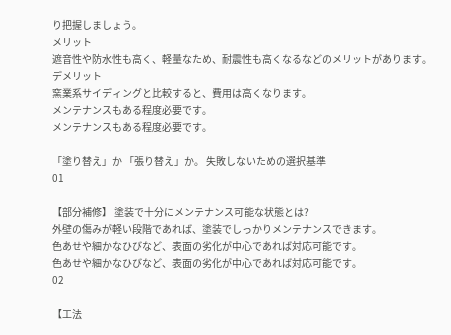り把握しましょう。
メリット
遮音性や防水性も高く、軽量なため、耐震性も高くなるなどのメリットがあります。
デメリット
窯業系サイディングと比較すると、費用は高くなります。
メンテナンスもある程度必要です。
メンテナンスもある程度必要です。

「塗り替え」か 「張り替え」か。 失敗しないための選択基準
01

【部分補修】 塗装で十分にメンテナンス可能な状態とは?
外壁の傷みが軽い段階であれば、塗装でしっかりメンテナンスできます。
色あせや細かなひびなど、表面の劣化が中心であれば対応可能です。
色あせや細かなひびなど、表面の劣化が中心であれば対応可能です。
02

【工法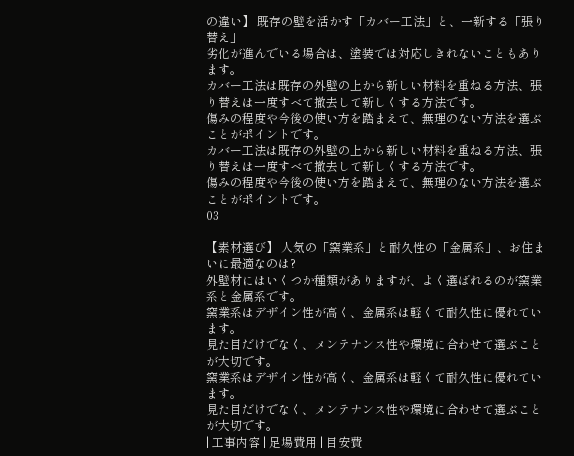の違い】 既存の壁を活かす「カバー工法」と、一新する「張り替え」
劣化が進んでいる場合は、塗装では対応しきれないこともあります。
カバー工法は既存の外壁の上から新しい材料を重ねる方法、張り替えは一度すべて撤去して新しくする方法です。
傷みの程度や今後の使い方を踏まえて、無理のない方法を選ぶことがポイントです。
カバー工法は既存の外壁の上から新しい材料を重ねる方法、張り替えは一度すべて撤去して新しくする方法です。
傷みの程度や今後の使い方を踏まえて、無理のない方法を選ぶことがポイントです。
03

【素材選び】 人気の「窯業系」と耐久性の「金属系」、お住まいに最適なのは?
外壁材にはいくつか種類がありますが、よく選ばれるのが窯業系と金属系です。
窯業系はデザイン性が高く、金属系は軽くて耐久性に優れています。
見た目だけでなく、メンテナンス性や環境に合わせて選ぶことが大切です。
窯業系はデザイン性が高く、金属系は軽くて耐久性に優れています。
見た目だけでなく、メンテナンス性や環境に合わせて選ぶことが大切です。
| 工事内容 | 足場費用 | 目安費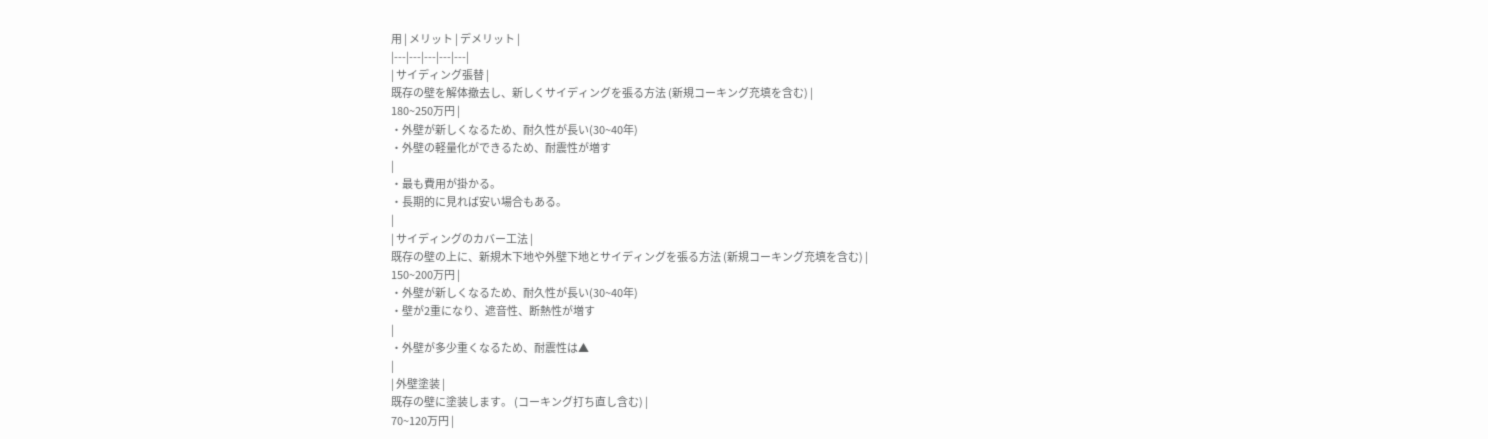用 | メリット | デメリット |
|---|---|---|---|---|
| サイディング張替 |
既存の壁を解体撤去し、新しくサイディングを張る方法 (新規コーキング充填を含む) |
180~250万円 |
・外壁が新しくなるため、耐久性が長い(30~40年)
・外壁の軽量化ができるため、耐震性が増す
|
・最も費用が掛かる。
・長期的に見れば安い場合もある。
|
| サイディングのカバー工法 |
既存の壁の上に、新規木下地や外壁下地とサイディングを張る方法 (新規コーキング充填を含む) |
150~200万円 |
・外壁が新しくなるため、耐久性が長い(30~40年)
・壁が2重になり、遮音性、断熱性が増す
|
・外壁が多少重くなるため、耐震性は▲
|
| 外壁塗装 |
既存の壁に塗装します。 (コーキング打ち直し含む) |
70~120万円 |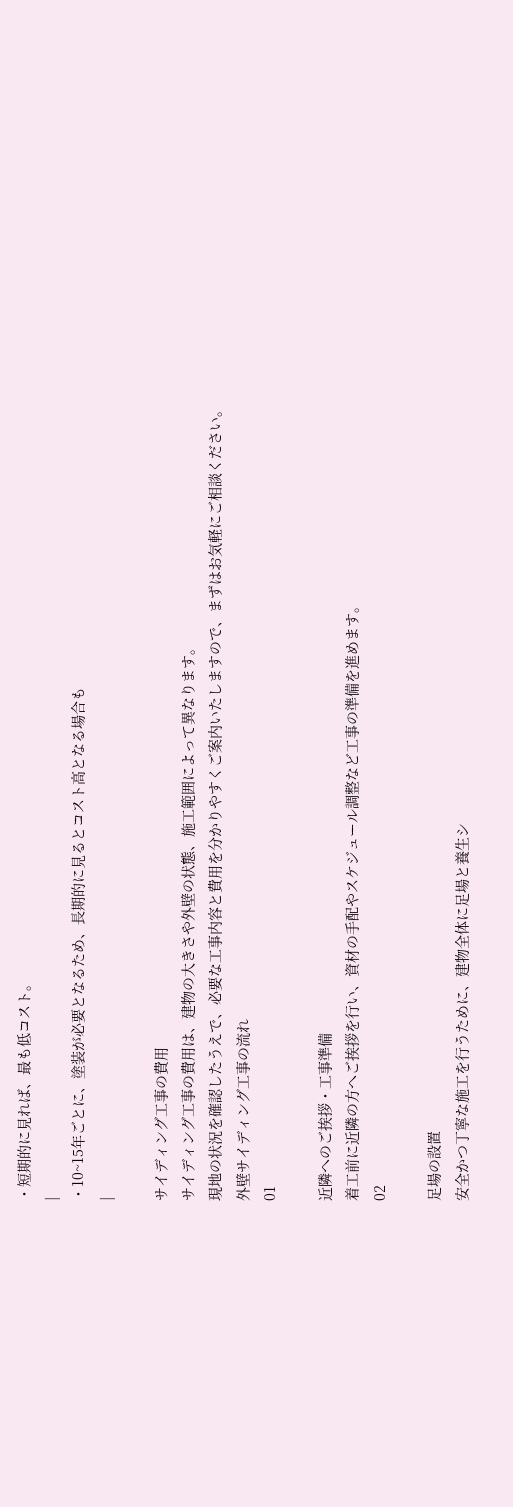・短期的に見れば、最も低コスト。
|
・10~15年ごとに、塗装が必要となるため、長期的に見るとコスト高となる場合も
|

サイディング工事の費用
サイディング工事の費用は、建物の大きさや外壁の状態、施工範囲によって異なります。
現地の状況を確認したうえで、必要な工事内容と費用を分かりやすくご案内いたしますので、まずはお気軽にご相談ください。
外壁サイディング工事の流れ
01

近隣へのご挨拶・工事準備
着工前に近隣の方へご挨拶を行い、資材の手配やスケジュール調整など工事の準備を進めます。
02

足場の設置
安全かつ丁寧な施工を行うために、建物全体に足場と養生シ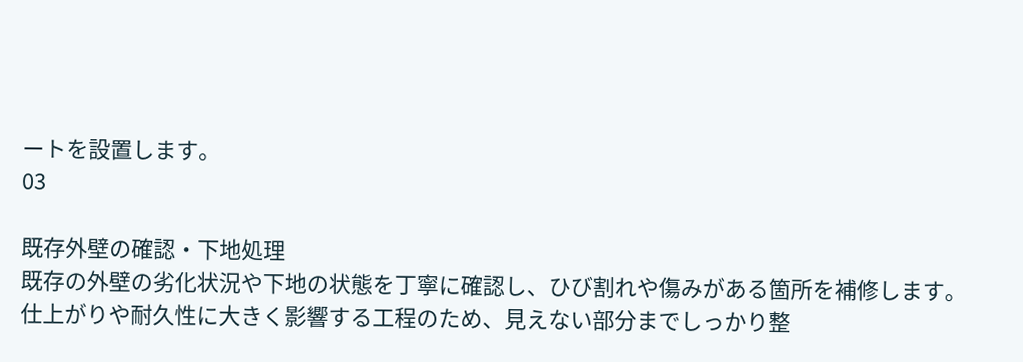ートを設置します。
03

既存外壁の確認・下地処理
既存の外壁の劣化状況や下地の状態を丁寧に確認し、ひび割れや傷みがある箇所を補修します。
仕上がりや耐久性に大きく影響する工程のため、見えない部分までしっかり整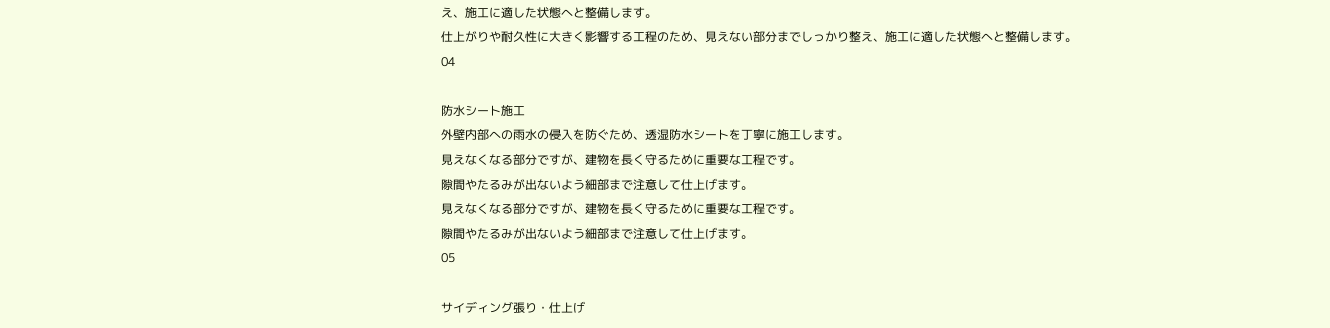え、施工に適した状態へと整備します。
仕上がりや耐久性に大きく影響する工程のため、見えない部分までしっかり整え、施工に適した状態へと整備します。
04

防水シート施工
外壁内部への雨水の侵入を防ぐため、透湿防水シートを丁寧に施工します。
見えなくなる部分ですが、建物を長く守るために重要な工程です。
隙間やたるみが出ないよう細部まで注意して仕上げます。
見えなくなる部分ですが、建物を長く守るために重要な工程です。
隙間やたるみが出ないよう細部まで注意して仕上げます。
05

サイディング張り・仕上げ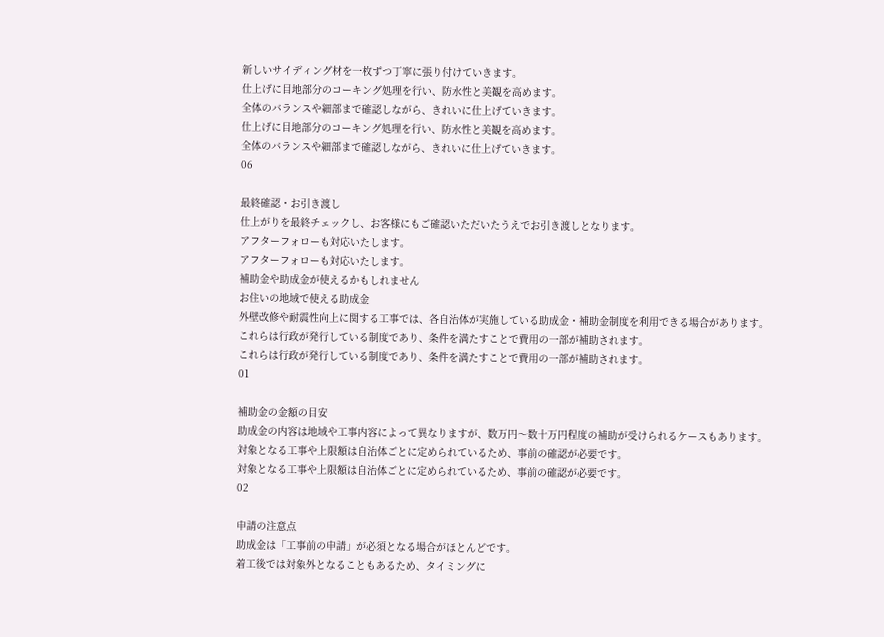新しいサイディング材を一枚ずつ丁寧に張り付けていきます。
仕上げに目地部分のコーキング処理を行い、防水性と美観を高めます。
全体のバランスや細部まで確認しながら、きれいに仕上げていきます。
仕上げに目地部分のコーキング処理を行い、防水性と美観を高めます。
全体のバランスや細部まで確認しながら、きれいに仕上げていきます。
06

最終確認・お引き渡し
仕上がりを最終チェックし、お客様にもご確認いただいたうえでお引き渡しとなります。
アフターフォローも対応いたします。
アフターフォローも対応いたします。
補助金や助成金が使えるかもしれません
お住いの地域で使える助成金
外壁改修や耐震性向上に関する工事では、各自治体が実施している助成金・補助金制度を利用できる場合があります。
これらは行政が発行している制度であり、条件を満たすことで費用の一部が補助されます。
これらは行政が発行している制度であり、条件を満たすことで費用の一部が補助されます。
01

補助金の金額の目安
助成金の内容は地域や工事内容によって異なりますが、数万円〜数十万円程度の補助が受けられるケースもあります。
対象となる工事や上限額は自治体ごとに定められているため、事前の確認が必要です。
対象となる工事や上限額は自治体ごとに定められているため、事前の確認が必要です。
02

申請の注意点
助成金は「工事前の申請」が必須となる場合がほとんどです。
着工後では対象外となることもあるため、タイミングに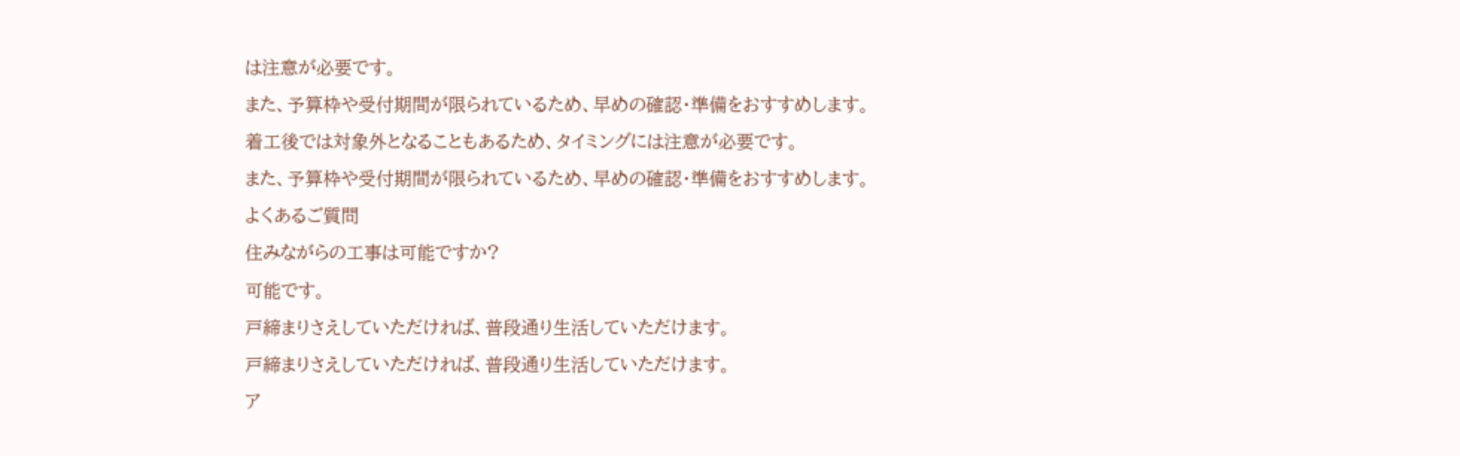は注意が必要です。
また、予算枠や受付期間が限られているため、早めの確認・準備をおすすめします。
着工後では対象外となることもあるため、タイミングには注意が必要です。
また、予算枠や受付期間が限られているため、早めの確認・準備をおすすめします。
よくあるご質問
住みながらの工事は可能ですか?
可能です。
戸締まりさえしていただければ、普段通り生活していただけます。
戸締まりさえしていただければ、普段通り生活していただけます。
ア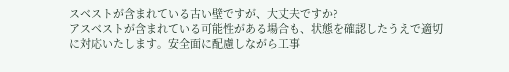スベストが含まれている古い壁ですが、大丈夫ですか?
アスベストが含まれている可能性がある場合も、状態を確認したうえで適切に対応いたします。安全面に配慮しながら工事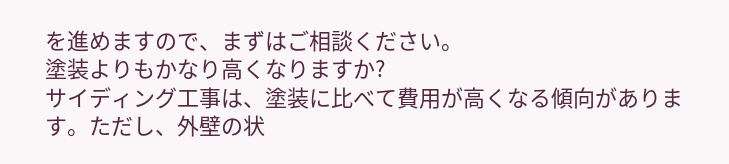を進めますので、まずはご相談ください。
塗装よりもかなり高くなりますか?
サイディング工事は、塗装に比べて費用が高くなる傾向があります。ただし、外壁の状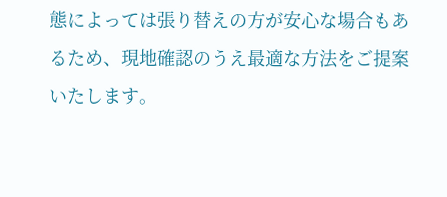態によっては張り替えの方が安心な場合もあるため、現地確認のうえ最適な方法をご提案いたします。